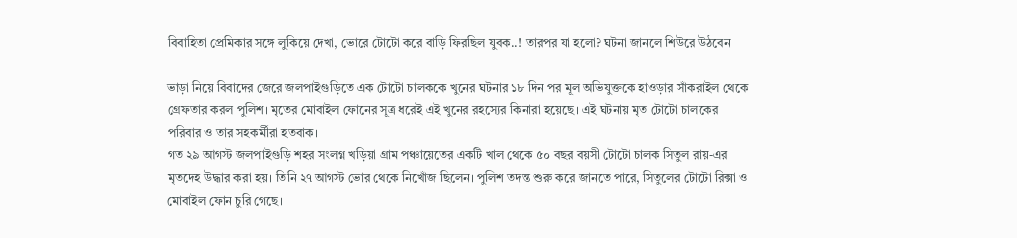বিবাহিতা প্রেমিকার সঙ্গে লুকিয়ে দেখা, ভোরে টোটো করে বাড়ি ফিরছিল যুবক..! তারপর যা হলো? ঘটনা জানলে শিউরে উঠবেন

ভাড়া নিয়ে বিবাদের জেরে জলপাইগুড়িতে এক টোটো চালককে খুনের ঘটনার ১৮ দিন পর মূল অভিযুক্তকে হাওড়ার সাঁকরাইল থেকে গ্রেফতার করল পুলিশ। মৃতের মোবাইল ফোনের সূত্র ধরেই এই খুনের রহস্যের কিনারা হয়েছে। এই ঘটনায় মৃত টোটো চালকের পরিবার ও তার সহকর্মীরা হতবাক।
গত ২৯ আগস্ট জলপাইগুড়ি শহর সংলগ্ন খড়িয়া গ্রাম পঞ্চায়েতের একটি খাল থেকে ৫০ বছর বয়সী টোটো চালক সিতুল রায়-এর মৃতদেহ উদ্ধার করা হয়। তিনি ২৭ আগস্ট ভোর থেকে নিখোঁজ ছিলেন। পুলিশ তদন্ত শুরু করে জানতে পারে, সিতুলের টোটো রিক্সা ও মোবাইল ফোন চুরি গেছে।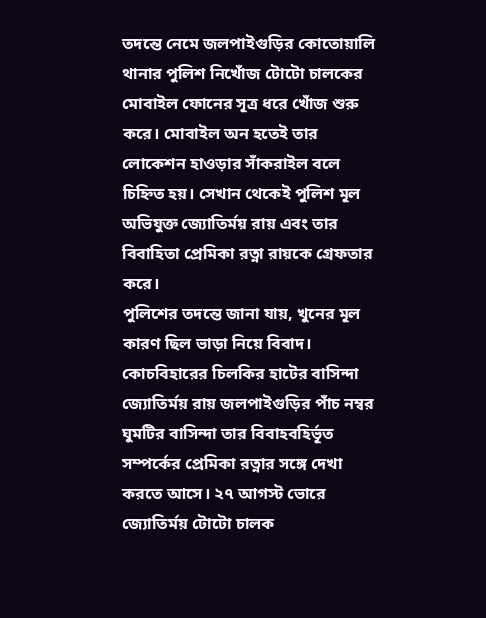তদন্তে নেমে জলপাইগুড়ির কোতোয়ালি থানার পুলিশ নিখোঁজ টোটো চালকের মোবাইল ফোনের সূত্র ধরে খোঁজ শুরু করে। মোবাইল অন হতেই তার লোকেশন হাওড়ার সাঁকরাইল বলে চিহ্নিত হয়। সেখান থেকেই পুলিশ মূল অভিযুক্ত জ্যোতির্ময় রায় এবং তার বিবাহিতা প্রেমিকা রত্না রায়কে গ্রেফতার করে।
পুলিশের তদন্তে জানা যায়, খুনের মূল কারণ ছিল ভাড়া নিয়ে বিবাদ। কোচবিহারের চিলকির হাটের বাসিন্দা জ্যোতির্ময় রায় জলপাইগুড়ির পাঁচ নম্বর ঘুমটির বাসিন্দা তার বিবাহবহির্ভূত সম্পর্কের প্রেমিকা রত্নার সঙ্গে দেখা করতে আসে। ২৭ আগস্ট ভোরে জ্যোতির্ময় টোটো চালক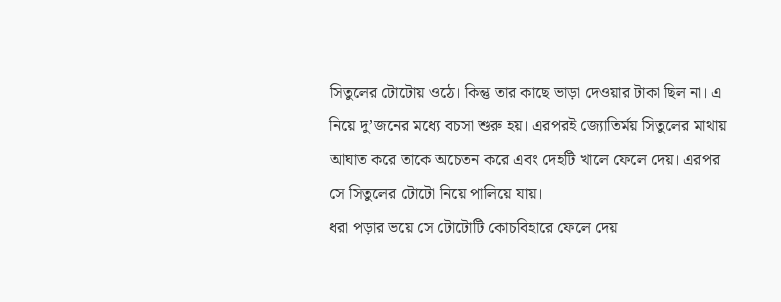সিতুলের টোটোয় ওঠে। কিন্তু তার কাছে ভাড়া দেওয়ার টাকা ছিল না। এ নিয়ে দু’জনের মধ্যে বচসা শুরু হয়। এরপরই জ্যোতির্ময় সিতুলের মাথায় আঘাত করে তাকে অচেতন করে এবং দেহটি খালে ফেলে দেয়। এরপর সে সিতুলের টোটো নিয়ে পালিয়ে যায়।
ধরা পড়ার ভয়ে সে টোটোটি কোচবিহারে ফেলে দেয়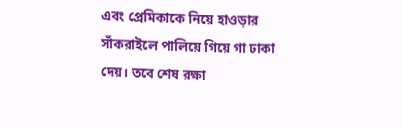এবং প্রেমিকাকে নিয়ে হাওড়ার সাঁকরাইলে পালিয়ে গিয়ে গা ঢাকা দেয়। তবে শেষ রক্ষা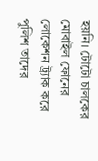হয়নি। টোটো চালকের মোবাইল ফোনের লোকেশন ট্র্যাক করে পুলিশ তাদের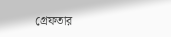গ্রেফতার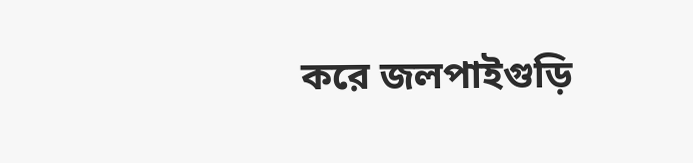করে জলপাইগুড়ি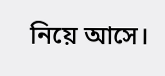নিয়ে আসে।